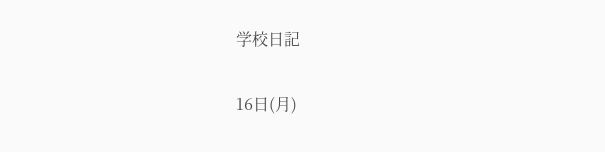学校日記

16日(月)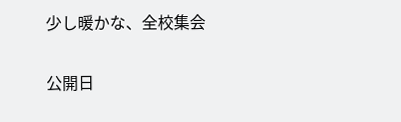少し暖かな、全校集会

公開日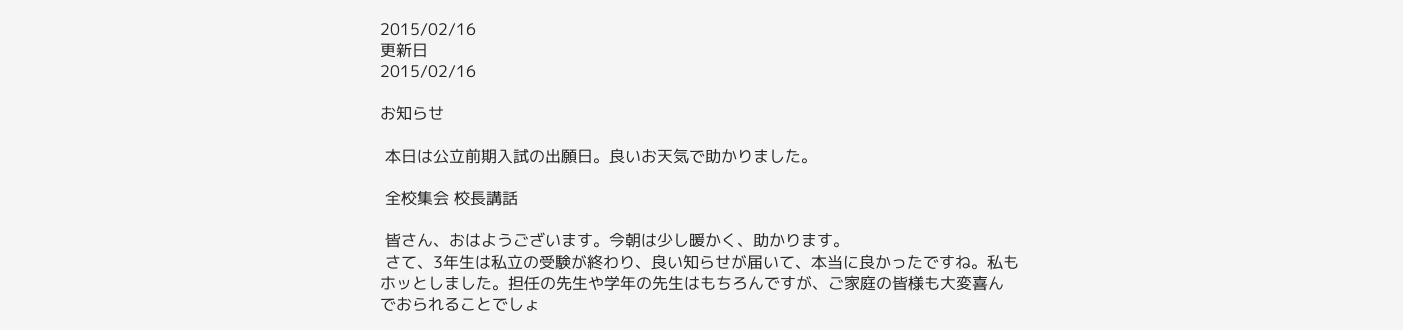2015/02/16
更新日
2015/02/16

お知らせ

 本日は公立前期入試の出願日。良いお天気で助かりました。

 全校集会 校長講話

 皆さん、おはようございます。今朝は少し暖かく、助かります。
 さて、3年生は私立の受験が終わり、良い知らせが届いて、本当に良かったですね。私もホッとしました。担任の先生や学年の先生はもちろんですが、ご家庭の皆様も大変喜んでおられることでしょ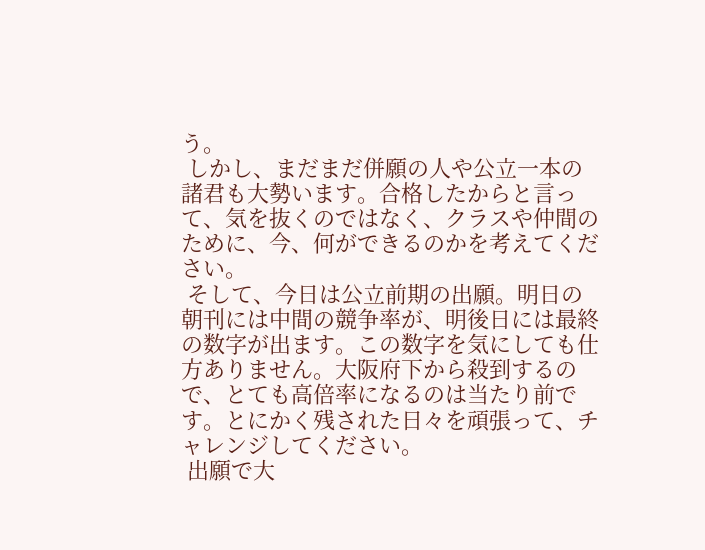う。
 しかし、まだまだ併願の人や公立一本の諸君も大勢います。合格したからと言って、気を抜くのではなく、クラスや仲間のために、今、何ができるのかを考えてください。
 そして、今日は公立前期の出願。明日の朝刊には中間の競争率が、明後日には最終の数字が出ます。この数字を気にしても仕方ありません。大阪府下から殺到するので、とても高倍率になるのは当たり前です。とにかく残された日々を頑張って、チャレンジしてください。
 出願で大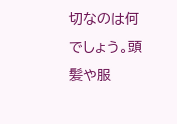切なのは何でしょう。頭髪や服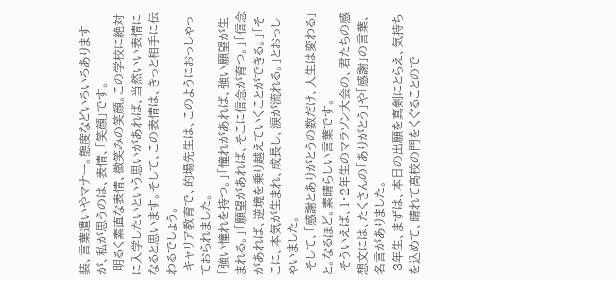装、言葉遣いやマナー。態度などいろいろありますが、私が思うのは、表情、「笑顔」です。
 明るく素直な表情、微笑みの笑顔。この学校に絶対に入学したいという思いがあれば、当然いい表情になると思います。そして、この表情は、きっと相手に伝わるでしょう。
 キャリア教育で、的場先生は、このようにおっしゃっておられました。
「強い憧れを持つ。」「憧れがあれば、強い願望が生まれる。」「願望があれば、そこに信念が育つ。」「信念があれば、逆境を乗り越えていくことができる。」「そこに、本気が生まれ、成長し、涙が流れる。」とおっしゃいました。
 そして、「感謝とありがとうの数だけ、人生は変わる」と。なるほど。素晴らしい言葉です。
 そういえば、1・2年生のマラソン大会の、君たちの感想文には、たくさんの「ありがとう」や「感謝」の言葉、名言がありました。
 3年生、まずは、本日の出願を真剣にとらえ、気持ちを込めて、晴れて高校の門をくぐることので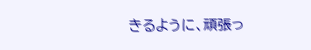きるように、頑張っ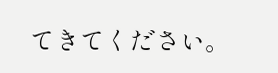てきてください。